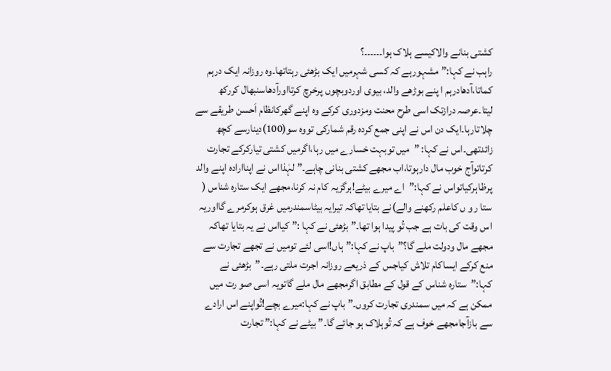کشتی بنانے والاکیسے ہلاک ہوا۔۔۔۔۔۔؟
راہب نے کہا:”مشہورہے کہ کسی شہرمیں ایک بڑھئی رہتاتھا۔وہ روزانہ ایک درہم کماتا،آدھادرہم ا پنے بوڑھے والد، بیوی اوردوبچوں پرخرچ کرتااورآدھاسنبھال کررکھ لیتا۔عرصہ درازتک اسی طرح محنت ومزدوری کرکے وہ اپنے گھرکانظام اَحسن طریقے سے چلاتارہا۔ایک دن اس نے اپنی جمع کردہ رقم شمارکی تووہ سو(100)دینارسے کچھ زائدتھی۔اس نے کہا: ”میں توبہت خسارے میں رہا،اگرمیں کشتی تیارکرکے تجارت کرتاتوآج خوب مال دارہوتا،اب مجھے کشتی بنانی چاہے۔” لہٰذااس نے اپناارادہ اپنے والد پرظاہرکیاتواس نے کہا:”اے میرے بیٹے!ہرگزیہ کام نہ کرنا،مجھے ایک ستارہ شناس ( ستا ر و ں کاعلم رکھنے والے)نے بتایا تھاکہ تیرایہ بیٹاسمندرمیں غرق ہوکرمرے گااوریہ اس وقت کی بات ہے جب تُو پیدا ہوا تھا۔” بڑھئی نے کہا :” کیااس نے یہ بتایا تھاکہ مجھے مال ودولت ملے گا؟”باپ نے کہا:”ہاں!اسی لئے تومیں نے تجھے تجارت سے منع کرکے ایساکام تلاش کیاجس کے ذریعے روزانہ اجرت ملتی رہے۔”بڑھئی نے کہا:”ستارہ شناس کے قول کے مطابق اگرمجھے مال ملے گاتویہ اسی صو رت میں ممکن ہے کہ میں سمندری تجارت کروں۔” باپ نے کہا:میرے بچے!تُواپنے اس ارادے سے بازآجامجھے خوف ہے کہ تُوہلاک ہو جائے گا۔” بیٹے نے کہا:” تجارت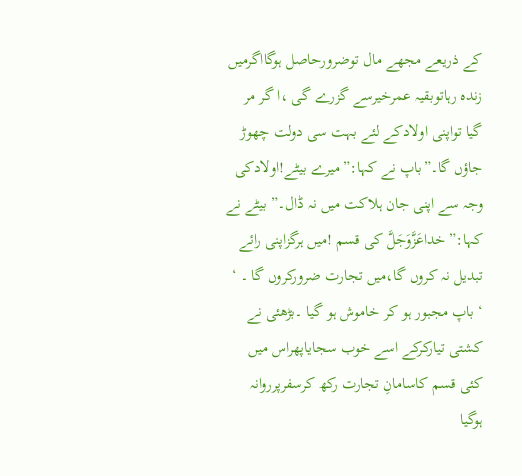کے ذریعے مجھے مال توضرورحاصل ہوگااگرمیں زندہ رہاتوبقیہ عمرخیرسے گزرے گی ،ا گر مر گیا تواپنی اولادکے لئے بہت سی دولت چھوڑ جاؤں گا۔”باپ نے کہا:”میرے بیٹے!اولادکی وجہ سے اپنی جان ہلاکت میں نہ ڈال۔” بیٹے نے کہا:”خداعَزَّوَجَلَّ کی قسم !میں ہرگزاپنی رائے تبدیل نہ کروں گا،میں تجارت ضرورکروں گا ۔ ‘ ‘ باپ مجبور ہو کر خاموش ہو گیا ۔بڑھئی نے کشتی تیارکرکے اسے خوب سجایاپھراس میں کئی قسم کاسامانِ تجارت رکھ کرسفرپرروانہ ہوگیا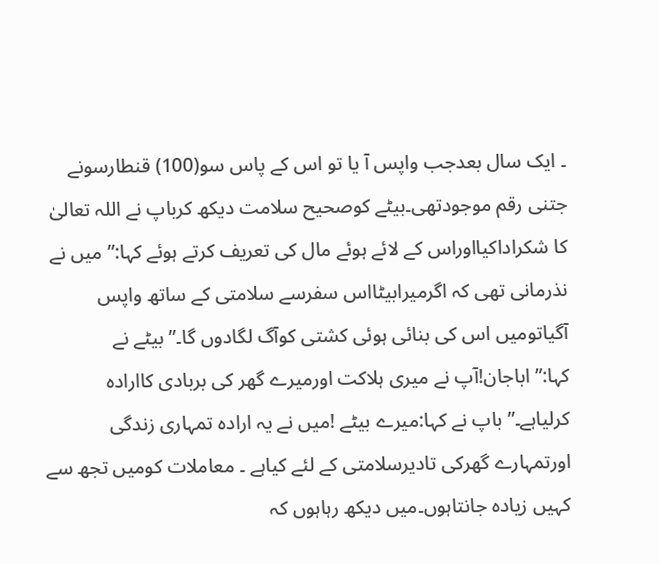۔ ایک سال بعدجب واپس آ یا تو اس کے پاس سو(100) قنطارسونے جتنی رقم موجودتھی۔بیٹے کوصحیح سلامت دیکھ کرباپ نے اللہ تعالیٰ کا شکراداکیااوراس کے لائے ہوئے مال کی تعریف کرتے ہوئے کہا:”میں نے نذرمانی تھی کہ اگرمیرابیٹااس سفرسے سلامتی کے ساتھ واپس آگیاتومیں اس کی بنائی ہوئی کشتی کوآگ لگادوں گا۔”بیٹے نے کہا:”اباجان!آپ نے میری ہلاکت اورمیرے گھر کی بربادی کاارادہ کرلیاہے۔”باپ نے کہا:میرے بیٹے !میں نے یہ ارادہ تمہاری زندگی اورتمہارے گھرکی تادیرسلامتی کے لئے کیاہے ۔ معاملات کومیں تجھ سے کہیں زیادہ جانتاہوں۔میں دیکھ رہاہوں کہ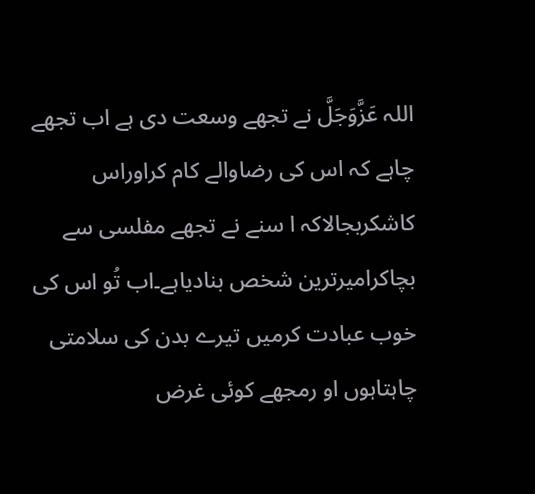اللہ عَزَّوَجَلَّ نے تجھے وسعت دی ہے اب تجھے چاہے کہ اس کی رضاوالے کام کراوراس کاشکربجالاکہ ا سنے نے تجھے مفلسی سے بچاکرامیرترین شخص بنادیاہے۔اب تُو اس کی
خوب عبادت کرمیں تیرے بدن کی سلامتی چاہتاہوں او رمجھے کوئی غرض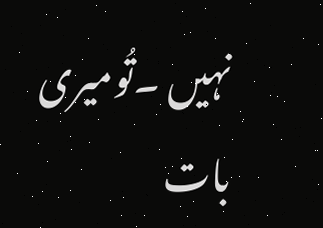نہیں ۔تُومیری بات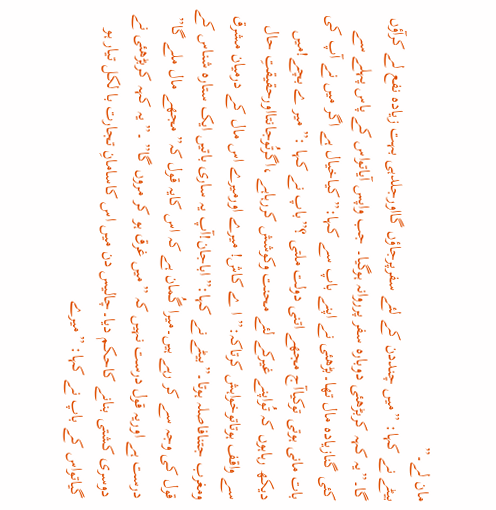مان لے۔”
بیٹے نے کہا: ”میں چنددن کے لئے سفرپرجاؤں گااورجلدہی بہت زیادہ نفع لے کرآؤں گا۔”یہ کہہ کربڑھئی دوبارہ سفر پرروانہ ہوگیا۔ جب واپس آیاتواس کے پاس پہلے سے کئی گنازیادہ مال تھا۔بڑھئی نے اپنے باپ سے کہا:” کیاخیال ہے اگر میں نے آپ کی بات مانی ہوتی توکیاآج مجھے اتنی دولت ملتی ؟”باپ نے کہا :” میر ے بچے!میں دیکھ رہاہوں کہ تُواپنے غیرکے لئے محنت وکوشش کررہاہے ،اگرتُوجانتااورحقیقتِ حال سے واقف ہوتاتوخواہش کرتاکہ:” ا ے کاش! میرے اورمیرے اس مال کے درمیان مشرق ومغرب جتنافاصلہ ہوتا۔”بیٹے نے کہا:”اباجان!آپ یہ ساری باتیں ایک ستارہ شناس کے قول کی وجہ سے کر رہے ہیں۔میرا گُمان ہے کہ اس کایہ قول کہ” مجھے مال ملے گا” درست ہے اوریہ قول درست نہیں کہ ”میں غرق ہو کر مروں گا” ۔” یہ کہہ کربڑھئی نے دوسری کشتی بنانے کاحکم دیا۔چالیس دن میں اس کاسامانِ تجارت با لکل تیار ہو گیاتواس کے باپ نے کہا: ”میرے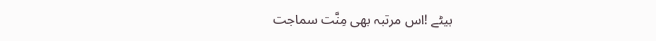بیٹے !اس مرتبہ بھی مِنَّت سماجت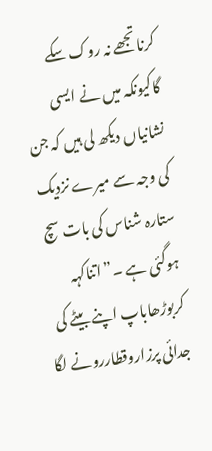کرناتجھے نہ روک سکے گاکیونکہ میں نے ایسی نشانیاں دیکھ لی ہیں کہ جن کی وجہ سے میرے نزدیک ستارہ شناس کی بات سچ ہوگئی ہے ۔”اتناکہہ کربوڑھاباپ اپنے بیٹے کی جدائی پرزاروقطاررونے لگا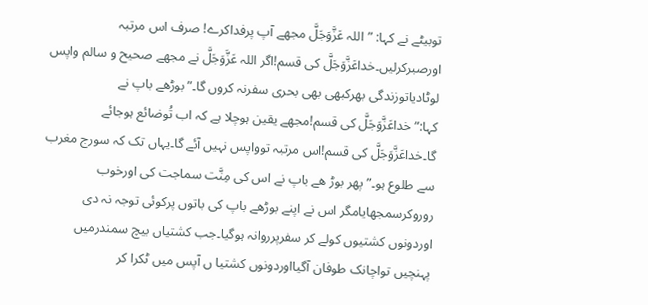توبیٹے نے کہا: ”اللہ عَزَّوَجَلَّ مجھے آپ پرفداکرے! صرف اس مرتبہ اورصبرکرلیں۔خداعَزَّوَجَلَّ کی قسم!اگر اللہ عَزَّوَجَلَّ نے مجھے صحیح و سالم واپس لوٹادیاتوزندگی بھرکبھی بھی بحری سفرنہ کروں گا۔”بوڑھے باپ نے کہا:”خداعَزَّوَجَلَّ کی قسم!مجھے یقین ہوچلا ہے کہ اب تُوضائع ہوجائے گا۔خداعَزَّوَجَلَّ کی قسم!اس مرتبہ توواپس نہیں آئے گا۔یہاں تک کہ سورج مغرب سے طلوع ہو۔” پھر بوڑ ھے باپ نے اس کی مِنَّت سماجت کی اورخوب روروکرسمجھایامگر اس نے اپنے بوڑھے باپ کی باتوں پرکوئی توجہ نہ دی اوردونوں کشتیوں کولے کر سفرپرروانہ ہوگیا۔جب کشتیاں بیچ سمندرمیں پہنچیں تواچانک طوفان آگیااوردونوں کشتیا ں آپس میں ٹکرا کر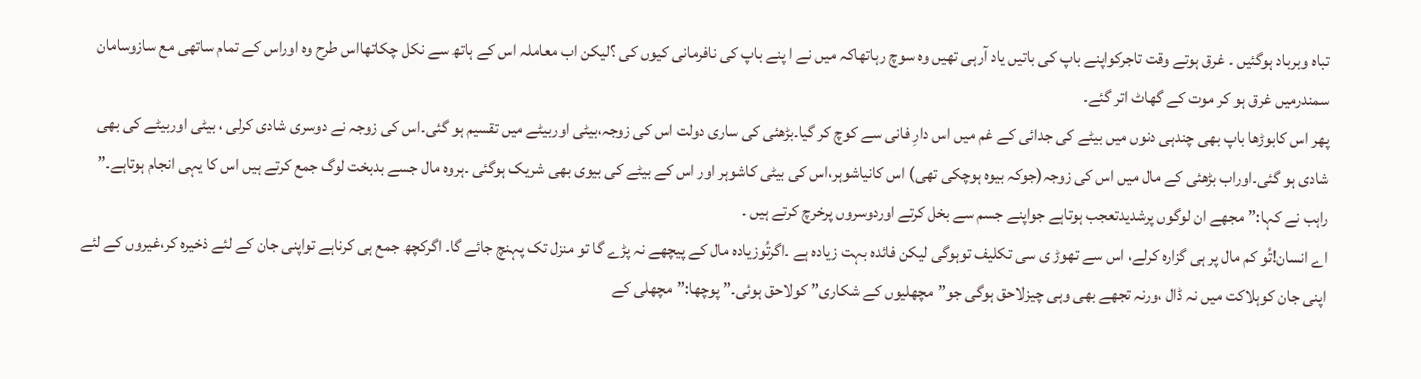تباہ وبرباد ہوگئیں ۔ غرق ہوتے وقت تاجرکواپنے باپ کی باتیں یاد آرہی تھیں وہ سوچ رہاتھاکہ میں نے ا پنے باپ کی نافرمانی کیوں کی ؟لیکن اب معاملہ اس کے ہاتھ سے نکل چکاتھااس طرح وہ اوراس کے تمام ساتھی مع سازوسامان سمندرمیں غرق ہو کر موت کے گھاٹ اتر گئے۔
پھر اس کابوڑھا باپ بھی چندہی دنوں میں بیٹے کی جدائی کے غم میں اس دارِ فانی سے کوچ کر گیا۔بڑھئی کی ساری دولت اس کی زوجہ،بیٹی اوربیٹے میں تقسیم ہو گئی۔اس کی زوجہ نے دوسری شادی کرلی ، بیٹی اوربیٹے کی بھی شادی ہو گئی۔اوراب بڑھئی کے مال میں اس کی زوجہ(جوکہ بیوہ ہوچکی تھی) اس کانیاشوہر،اس کی بیٹی کاشوہر اور اس کے بیٹے کی بیوی بھی شریک ہوگئی ۔ہروہ مال جسے بدبخت لوگ جمع کرتے ہیں اس کا یہی انجام ہوتاہے۔”
راہب نے کہا:”مجھے ان لوگوں پرشدیدتعجب ہوتاہے جواپنے جسم سے بخل کرتے اوردوسروں پرخرچ کرتے ہیں ۔
اے انسان!تُو کم مال پر ہی گزارہ کرلے، اس سے تھوڑ ی سی تکلیف توہوگی لیکن فائدہ بہت زیادہ ہے ۔اگرتُوزیادہ مال کے پیچھے نہ پڑے گا تو منزل تک پہنچ جائے گا۔ اگرکچھ جمع ہی کرناہے تواپنی جان کے لئے ذخیرہ کر،غیروں کے لئے اپنی جان کوہلاکت میں نہ ڈال ،ورنہ تجھے بھی وہی چیزلاحق ہوگی جو”مچھلیوں کے شکاری” کولاحق ہوئی۔” پوچھا:”مچھلی کے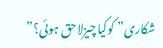شکاری” کوکیاچیزلاحق ہوئی؟”